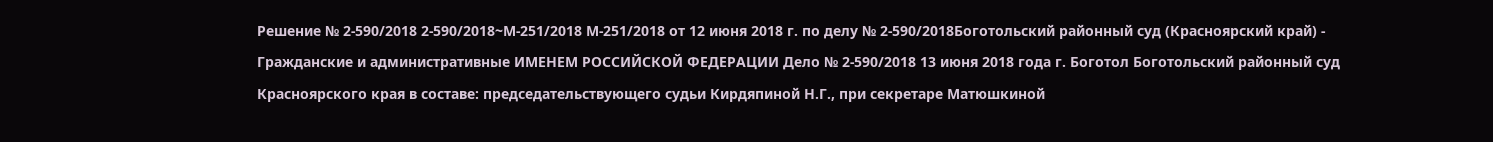Решение № 2-590/2018 2-590/2018~М-251/2018 М-251/2018 от 12 июня 2018 г. по делу № 2-590/2018Боготольский районный суд (Красноярский край) - Гражданские и административные ИМЕНЕМ РОССИЙСКОЙ ФЕДЕРАЦИИ Дело № 2-590/2018 13 июня 2018 года г. Боготол Боготольский районный суд Красноярского края в составе: председательствующего судьи Кирдяпиной Н.Г., при секретаре Матюшкиной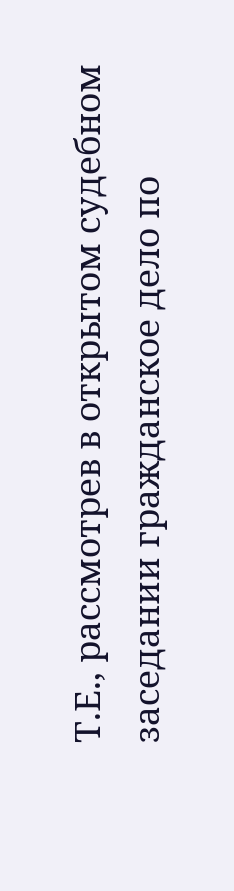Т.Е., рассмотрев в открытом судебном заседании гражданское дело по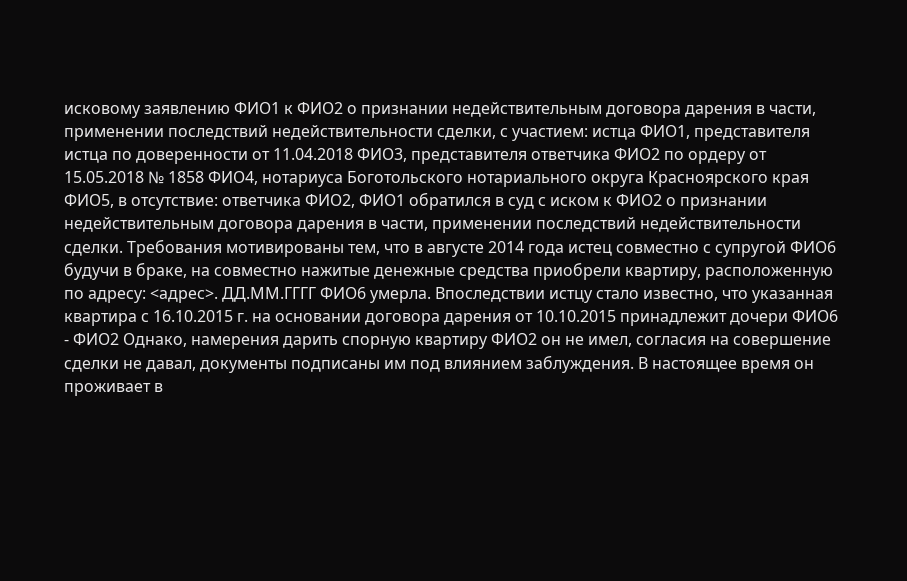исковому заявлению ФИО1 к ФИО2 о признании недействительным договора дарения в части, применении последствий недействительности сделки, с участием: истца ФИО1, представителя истца по доверенности от 11.04.2018 ФИО3, представителя ответчика ФИО2 по ордеру от 15.05.2018 № 1858 ФИО4, нотариуса Боготольского нотариального округа Красноярского края ФИО5, в отсутствие: ответчика ФИО2, ФИО1 обратился в суд с иском к ФИО2 о признании недействительным договора дарения в части, применении последствий недействительности сделки. Требования мотивированы тем, что в августе 2014 года истец совместно с супругой ФИО6 будучи в браке, на совместно нажитые денежные средства приобрели квартиру, расположенную по адресу: <адрес>. ДД.ММ.ГГГГ ФИО6 умерла. Впоследствии истцу стало известно, что указанная квартира с 16.10.2015 г. на основании договора дарения от 10.10.2015 принадлежит дочери ФИО6 - ФИО2 Однако, намерения дарить спорную квартиру ФИО2 он не имел, согласия на совершение сделки не давал, документы подписаны им под влиянием заблуждения. В настоящее время он проживает в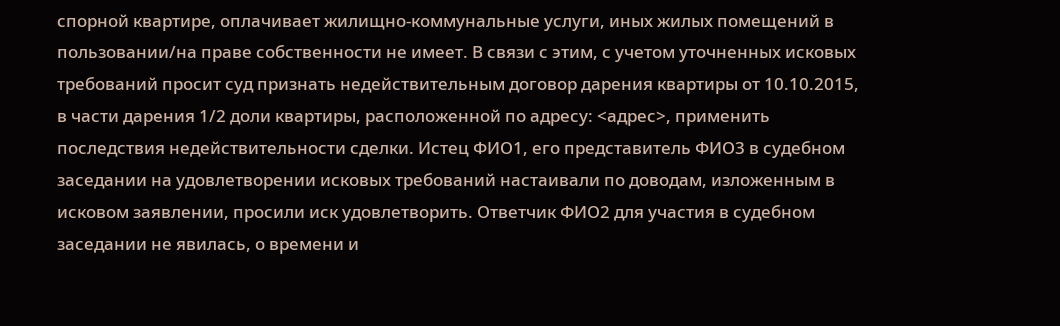спорной квартире, оплачивает жилищно-коммунальные услуги, иных жилых помещений в пользовании/на праве собственности не имеет. В связи с этим, с учетом уточненных исковых требований просит суд признать недействительным договор дарения квартиры от 10.10.2015, в части дарения 1/2 доли квартиры, расположенной по адресу: <адрес>, применить последствия недействительности сделки. Истец ФИО1, его представитель ФИО3 в судебном заседании на удовлетворении исковых требований настаивали по доводам, изложенным в исковом заявлении, просили иск удовлетворить. Ответчик ФИО2 для участия в судебном заседании не явилась, о времени и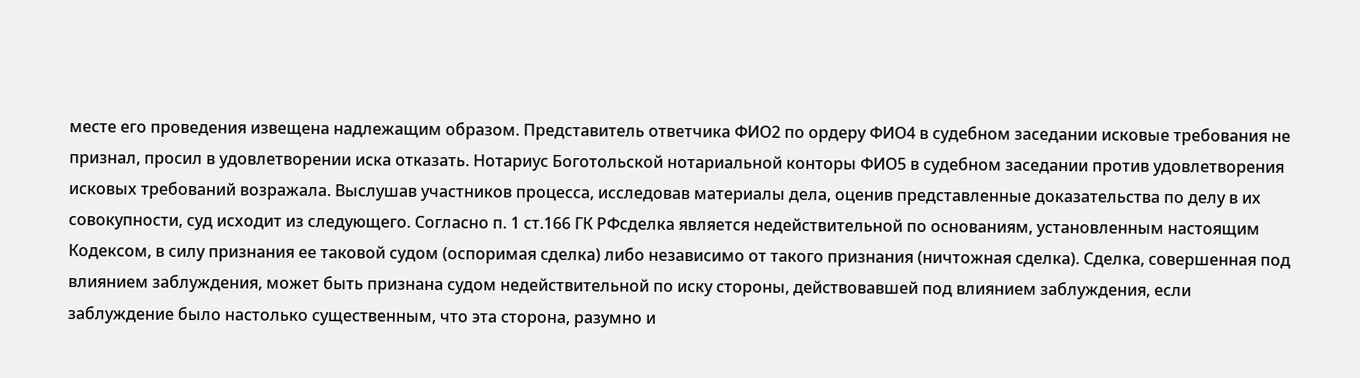месте его проведения извещена надлежащим образом. Представитель ответчика ФИО2 по ордеру ФИО4 в судебном заседании исковые требования не признал, просил в удовлетворении иска отказать. Нотариус Боготольской нотариальной конторы ФИО5 в судебном заседании против удовлетворения исковых требований возражала. Выслушав участников процесса, исследовав материалы дела, оценив представленные доказательства по делу в их совокупности, суд исходит из следующего. Согласно п. 1 ст.166 ГК РФсделка является недействительной по основаниям, установленным настоящим Кодексом, в силу признания ее таковой судом (оспоримая сделка) либо независимо от такого признания (ничтожная сделка). Сделка, совершенная под влиянием заблуждения, может быть признана судом недействительной по иску стороны, действовавшей под влиянием заблуждения, если заблуждение было настолько существенным, что эта сторона, разумно и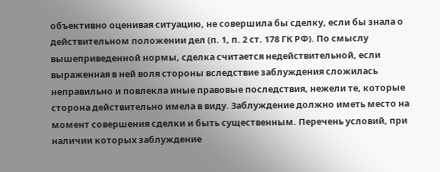объективно оценивая ситуацию, не совершила бы сделку, если бы знала о действительном положении дел (п. 1, п. 2 ст. 178 ГК РФ). По смыслу вышеприведенной нормы, сделка считается недействительной, если выраженная в ней воля стороны вследствие заблуждения сложилась неправильно и повлекла иные правовые последствия, нежели те, которые сторона действительно имела в виду. Заблуждение должно иметь место на момент совершения сделки и быть существенным. Перечень условий, при наличии которых заблуждение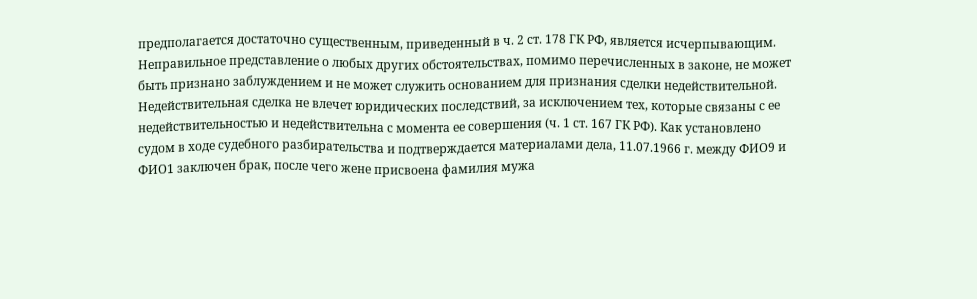предполагается достаточно существенным, приведенный в ч. 2 ст. 178 ГК РФ, является исчерпывающим. Неправильное представление о любых других обстоятельствах, помимо перечисленных в законе, не может быть признано заблуждением и не может служить основанием для признания сделки недействительной. Недействительная сделка не влечет юридических последствий, за исключением тех, которые связаны с ее недействительностью и недействительна с момента ее совершения (ч. 1 ст. 167 ГК РФ). Как установлено судом в ходе судебного разбирательства и подтверждается материалами дела, 11.07.1966 г. между ФИО9 и ФИО1 заключен брак, после чего жене присвоена фамилия мужа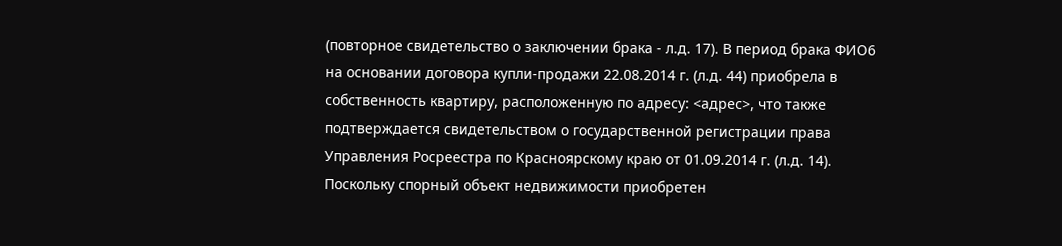(повторное свидетельство о заключении брака - л.д. 17). В период брака ФИО6 на основании договора купли-продажи 22.08.2014 г. (л.д. 44) приобрела в собственность квартиру, расположенную по адресу: <адрес>, что также подтверждается свидетельством о государственной регистрации права Управления Росреестра по Красноярскому краю от 01.09.2014 г. (л.д. 14). Поскольку спорный объект недвижимости приобретен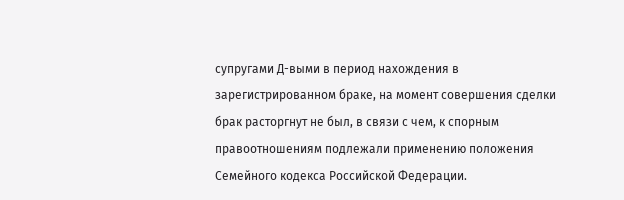супругами Д-выми в период нахождения в зарегистрированном браке, на момент совершения сделки брак расторгнут не был, в связи с чем, к спорным правоотношениям подлежали применению положения Семейного кодекса Российской Федерации.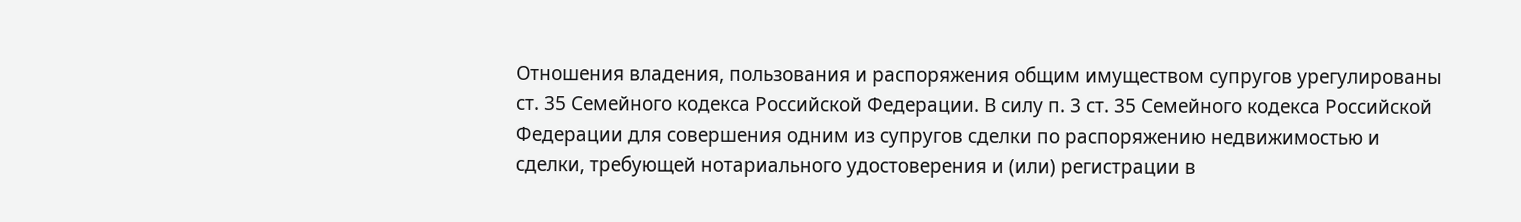Отношения владения, пользования и распоряжения общим имуществом супругов урегулированы ст. 35 Семейного кодекса Российской Федерации. В силу п. 3 ст. 35 Семейного кодекса Российской Федерации для совершения одним из супругов сделки по распоряжению недвижимостью и сделки, требующей нотариального удостоверения и (или) регистрации в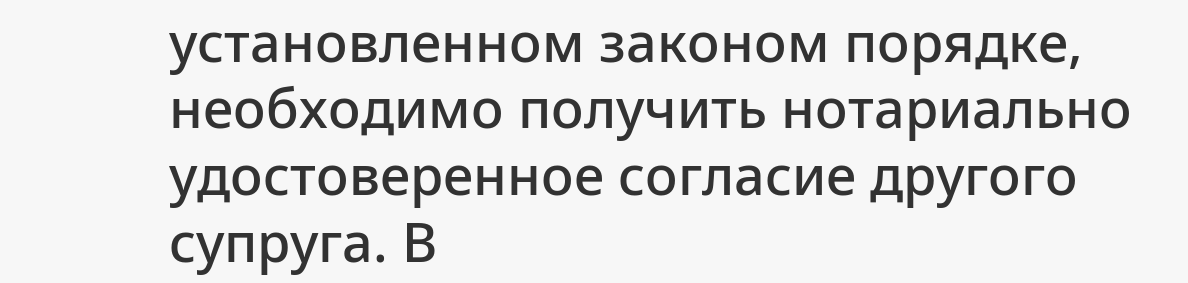установленном законом порядке, необходимо получить нотариально удостоверенное согласие другого супруга. В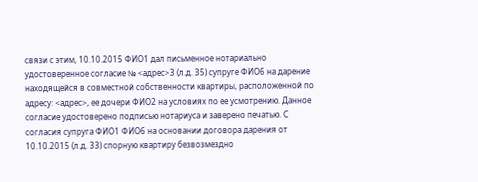связи с этим, 10.10.2015 ФИО1 дал письменное нотариально удостоверенное согласие № <адрес>3 (л.д. 35) супруге ФИО6 на дарение находящейся в совместной собственности квартиры, расположенной по адресу: <адрес>, ее дочери ФИО2 на условиях по ее усмотрению. Данное согласие удостоверено подписью нотариуса и заверено печатью. С согласия супруга ФИО1 ФИО6 на основании договора дарения от 10.10.2015 (л.д. 33) спорную квартиру безвозмездно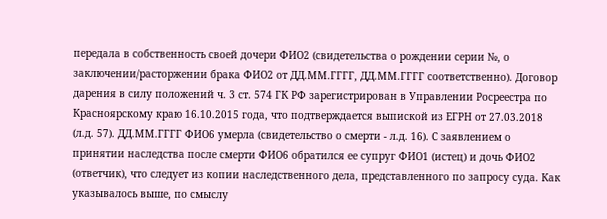передала в собственность своей дочери ФИО2 (свидетельства о рождении серии №, о заключении/расторжении брака ФИО2 от ДД.ММ.ГГГГ, ДД.ММ.ГГГГ соответственно). Договор дарения в силу положений ч. 3 ст. 574 ГК РФ зарегистрирован в Управлении Росреестра по Красноярскому краю 16.10.2015 года, что подтверждается выпиской из ЕГРН от 27.03.2018 (л.д. 57). ДД.ММ.ГГГГ ФИО6 умерла (свидетельство о смерти - л.д. 16). С заявлением о принятии наследства после смерти ФИО6 обратился ее супруг ФИО1 (истец) и дочь ФИО2 (ответчик), что следует из копии наследственного дела, представленного по запросу суда. Как указывалось выше, по смыслу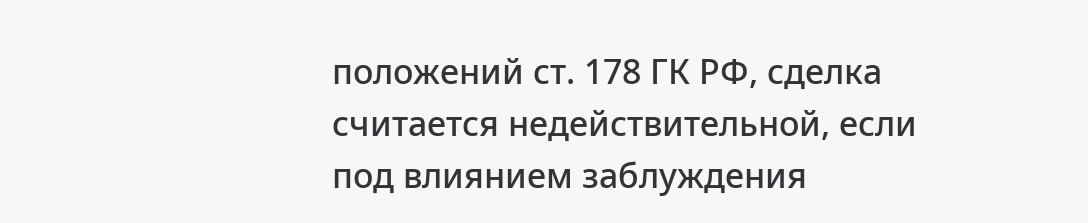положений ст. 178 ГК РФ, сделка считается недействительной, если под влиянием заблуждения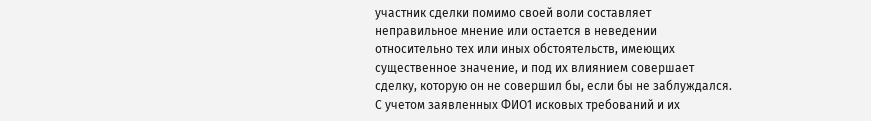участник сделки помимо своей воли составляет неправильное мнение или остается в неведении относительно тех или иных обстоятельств, имеющих существенное значение, и под их влиянием совершает сделку, которую он не совершил бы, если бы не заблуждался. С учетом заявленных ФИО1 исковых требований и их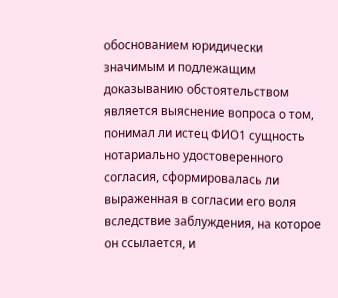обоснованием юридически значимым и подлежащим доказыванию обстоятельством является выяснение вопроса о том, понимал ли истец ФИО1 сущность нотариально удостоверенного согласия, сформировалась ли выраженная в согласии его воля вследствие заблуждения, на которое он ссылается, и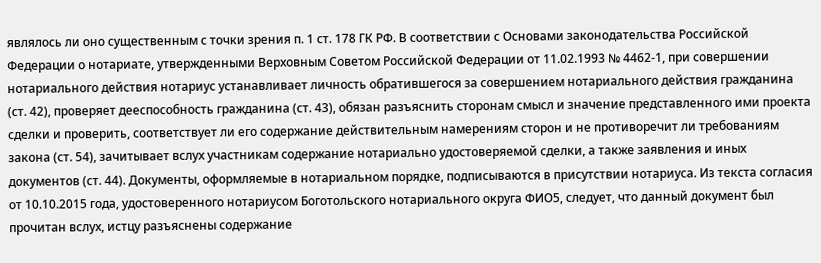являлось ли оно существенным с точки зрения п. 1 ст. 178 ГК РФ. В соответствии с Основами законодательства Российской Федерации о нотариате, утвержденными Верховным Советом Российской Федерации от 11.02.1993 № 4462-1, при совершении нотариального действия нотариус устанавливает личность обратившегося за совершением нотариального действия гражданина (ст. 42), проверяет дееспособность гражданина (ст. 43), обязан разъяснить сторонам смысл и значение представленного ими проекта сделки и проверить, соответствует ли его содержание действительным намерениям сторон и не противоречит ли требованиям закона (ст. 54), зачитывает вслух участникам содержание нотариально удостоверяемой сделки, а также заявления и иных документов (ст. 44). Документы, оформляемые в нотариальном порядке, подписываются в присутствии нотариуса. Из текста согласия от 10.10.2015 года, удостоверенного нотариусом Боготольского нотариального округа ФИО5, следует, что данный документ был прочитан вслух, истцу разъяснены содержание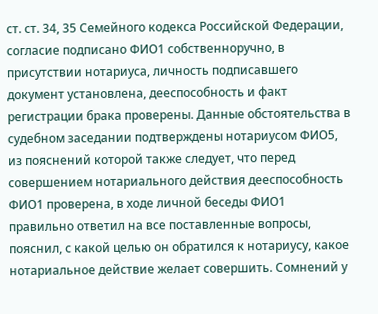ст. ст. 34, 35 Семейного кодекса Российской Федерации, согласие подписано ФИО1 собственноручно, в присутствии нотариуса, личность подписавшего документ установлена, дееспособность и факт регистрации брака проверены. Данные обстоятельства в судебном заседании подтверждены нотариусом ФИО5, из пояснений которой также следует, что перед совершением нотариального действия дееспособность ФИО1 проверена, в ходе личной беседы ФИО1 правильно ответил на все поставленные вопросы, пояснил, с какой целью он обратился к нотариусу, какое нотариальное действие желает совершить. Сомнений у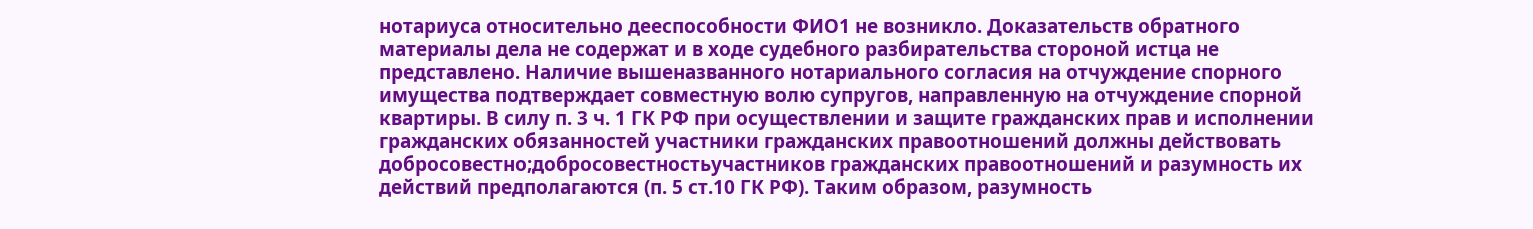нотариуса относительно дееспособности ФИО1 не возникло. Доказательств обратного материалы дела не содержат и в ходе судебного разбирательства стороной истца не представлено. Наличие вышеназванного нотариального согласия на отчуждение спорного имущества подтверждает совместную волю супругов, направленную на отчуждение спорной квартиры. В силу п. 3 ч. 1 ГК РФ при осуществлении и защите гражданских прав и исполнении гражданских обязанностей участники гражданских правоотношений должны действовать добросовестно;добросовестностьучастников гражданских правоотношений и разумность их действий предполагаются (п. 5 ст.10 ГК РФ). Таким образом, разумность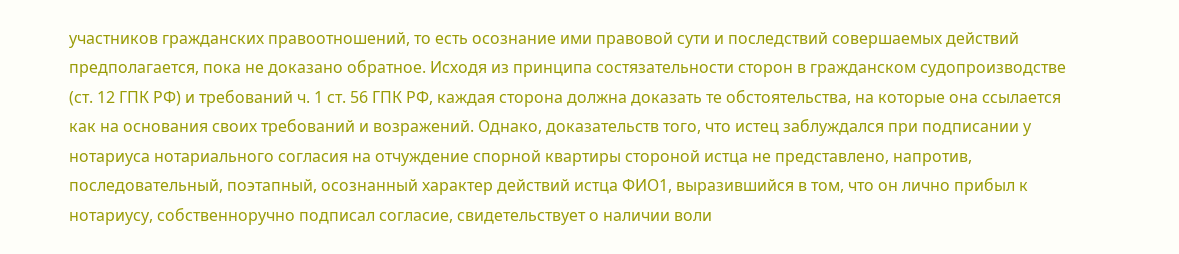участников гражданских правоотношений, то есть осознание ими правовой сути и последствий совершаемых действий предполагается, пока не доказано обратное. Исходя из принципа состязательности сторон в гражданском судопроизводстве (ст. 12 ГПК РФ) и требований ч. 1 ст. 56 ГПК РФ, каждая сторона должна доказать те обстоятельства, на которые она ссылается как на основания своих требований и возражений. Однако, доказательств того, что истец заблуждался при подписании у нотариуса нотариального согласия на отчуждение спорной квартиры стороной истца не представлено, напротив, последовательный, поэтапный, осознанный характер действий истца ФИО1, выразившийся в том, что он лично прибыл к нотариусу, собственноручно подписал согласие, свидетельствует о наличии воли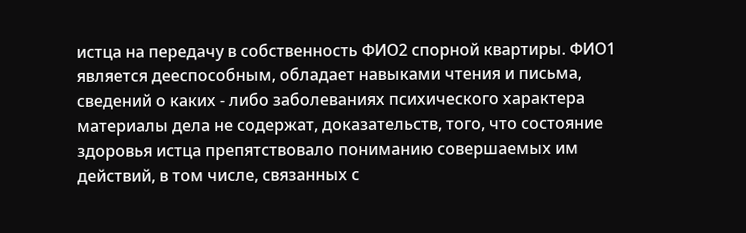истца на передачу в собственность ФИО2 спорной квартиры. ФИО1 является дееспособным, обладает навыками чтения и письма, сведений о каких - либо заболеваниях психического характера материалы дела не содержат, доказательств, того, что состояние здоровья истца препятствовало пониманию совершаемых им действий, в том числе, связанных с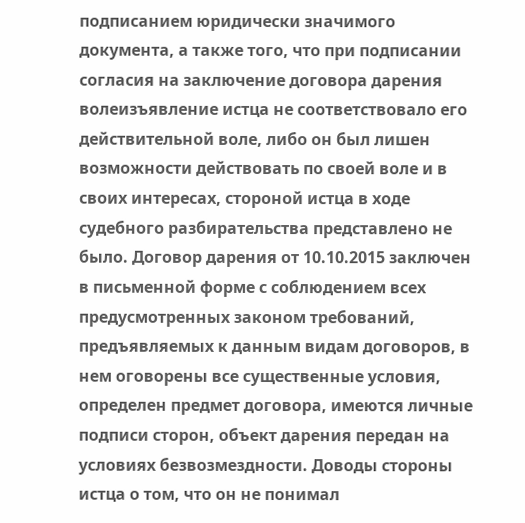подписанием юридически значимого документа, а также того, что при подписании согласия на заключение договора дарения волеизъявление истца не соответствовало его действительной воле, либо он был лишен возможности действовать по своей воле и в своих интересах, стороной истца в ходе судебного разбирательства представлено не было. Договор дарения от 10.10.2015 заключен в письменной форме с соблюдением всех предусмотренных законом требований, предъявляемых к данным видам договоров, в нем оговорены все существенные условия, определен предмет договора, имеются личные подписи сторон, объект дарения передан на условиях безвозмездности. Доводы стороны истца о том, что он не понимал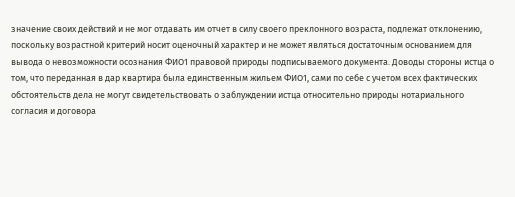значение своих действий и не мог отдавать им отчет в силу своего преклонного возраста, подлежат отклонению, поскольку возрастной критерий носит оценочный характер и не может являться достаточным основанием для вывода о невозможности осознания ФИО1 правовой природы подписываемого документа. Доводы стороны истца о том, что переданная в дар квартира была единственным жильем ФИО1, сами по себе с учетом всех фактических обстоятельств дела не могут свидетельствовать о заблуждении истца относительно природы нотариального согласия и договора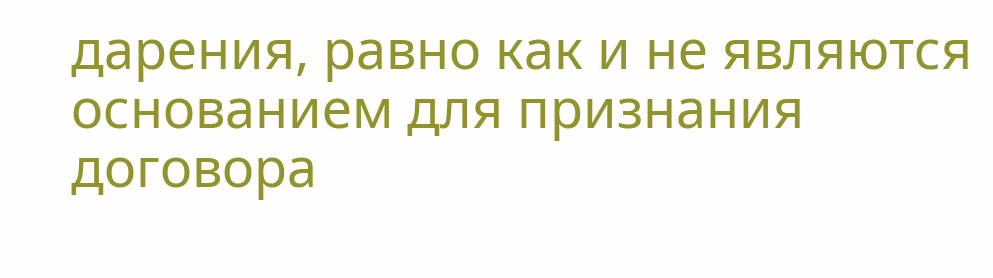дарения, равно как и не являются основанием для признания договора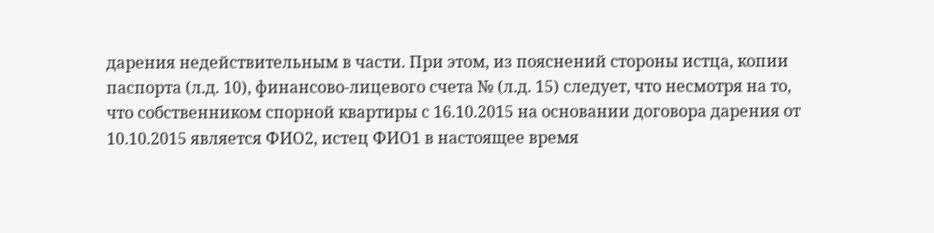дарения недействительным в части. При этом, из пояснений стороны истца, копии паспорта (л.д. 10), финансово-лицевого счета № (л.д. 15) следует, что несмотря на то, что собственником спорной квартиры с 16.10.2015 на основании договора дарения от 10.10.2015 является ФИО2, истец ФИО1 в настоящее время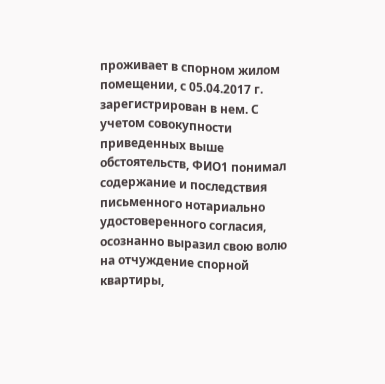проживает в спорном жилом помещении, с 05.04.2017 г. зарегистрирован в нем. С учетом совокупности приведенных выше обстоятельств, ФИО1 понимал содержание и последствия письменного нотариально удостоверенного согласия, осознанно выразил свою волю на отчуждение спорной квартиры,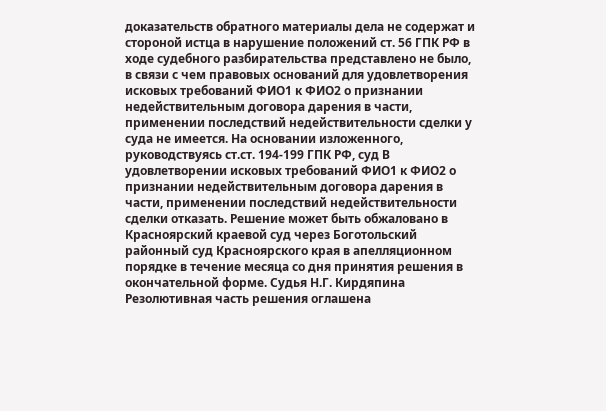доказательств обратного материалы дела не содержат и стороной истца в нарушение положений ст. 56 ГПК РФ в ходе судебного разбирательства представлено не было, в связи с чем правовых оснований для удовлетворения исковых требований ФИО1 к ФИО2 о признании недействительным договора дарения в части, применении последствий недействительности сделки у суда не имеется. На основании изложенного, руководствуясь ст.ст. 194-199 ГПК РФ, суд В удовлетворении исковых требований ФИО1 к ФИО2 о признании недействительным договора дарения в части, применении последствий недействительности сделки отказать. Решение может быть обжаловано в Красноярский краевой суд через Боготольский районный суд Красноярского края в апелляционном порядке в течение месяца со дня принятия решения в окончательной форме. Судья Н.Г. Кирдяпина Резолютивная часть решения оглашена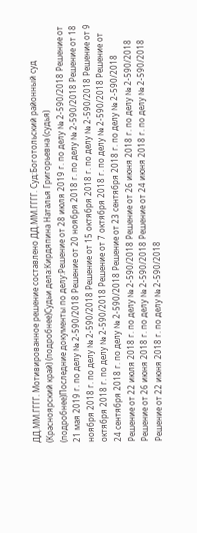ДД.ММ.ГГГГ. Мотивированное решение составлено ДД.ММ.ГГГГ. Суд:Боготольский районный суд (Красноярский край) (подробнее)Судьи дела:Кирдяпина Наталья Григорьевна (судья) (подробнее)Последние документы по делу:Решение от 28 июля 2019 г. по делу № 2-590/2018 Решение от 21 мая 2019 г. по делу № 2-590/2018 Решение от 20 ноября 2018 г. по делу № 2-590/2018 Решение от 18 ноября 2018 г. по делу № 2-590/2018 Решение от 15 октября 2018 г. по делу № 2-590/2018 Решение от 9 октября 2018 г. по делу № 2-590/2018 Решение от 7 октября 2018 г. по делу № 2-590/2018 Решение от 24 сентября 2018 г. по делу № 2-590/2018 Решение от 23 сентября 2018 г. по делу № 2-590/2018 Решение от 22 июля 2018 г. по делу № 2-590/2018 Решение от 26 июня 2018 г. по делу № 2-590/2018 Решение от 26 июня 2018 г. по делу № 2-590/2018 Решение от 24 июня 2018 г. по делу № 2-590/2018 Решение от 22 июня 2018 г. по делу № 2-590/2018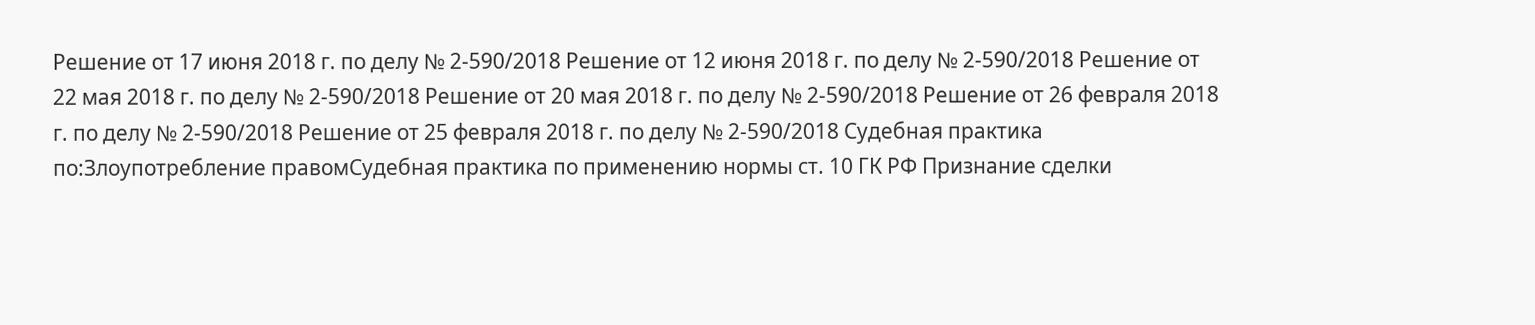Решение от 17 июня 2018 г. по делу № 2-590/2018 Решение от 12 июня 2018 г. по делу № 2-590/2018 Решение от 22 мая 2018 г. по делу № 2-590/2018 Решение от 20 мая 2018 г. по делу № 2-590/2018 Решение от 26 февраля 2018 г. по делу № 2-590/2018 Решение от 25 февраля 2018 г. по делу № 2-590/2018 Судебная практика по:Злоупотребление правомСудебная практика по применению нормы ст. 10 ГК РФ Признание сделки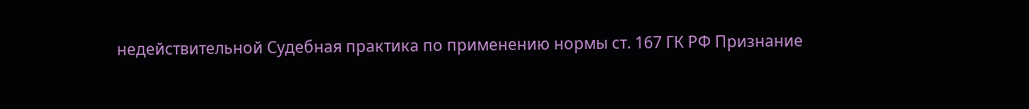недействительной Судебная практика по применению нормы ст. 167 ГК РФ Признание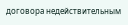договора недействительным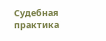Судебная практика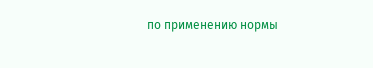по применению нормы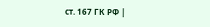ст. 167 ГК РФ |